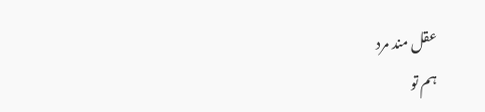عقل مند مرد
ہم تو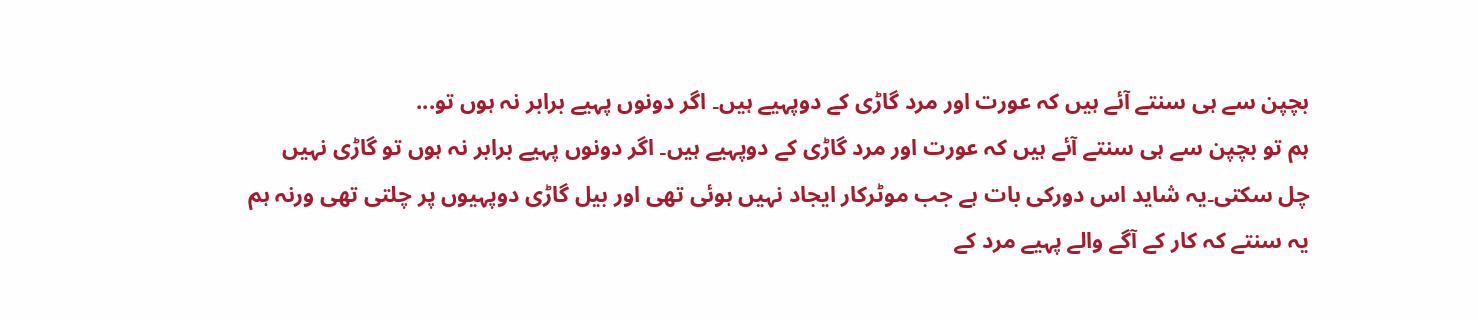بچپن سے ہی سنتے آئے ہیں کہ عورت اور مرد گاڑی کے دوپہیے ہیں۔ اگر دونوں پہیے برابر نہ ہوں تو...
ہم تو بچپن سے ہی سنتے آئے ہیں کہ عورت اور مرد گاڑی کے دوپہیے ہیں۔ اگر دونوں پہیے برابر نہ ہوں تو گاڑی نہیں چل سکتی۔یہ شاید اس دورکی بات ہے جب موٹرکار ایجاد نہیں ہوئی تھی اور بیل گاڑی دوپہیوں پر چلتی تھی ورنہ ہم یہ سنتے کہ کار کے آگے والے پہیے مرد کے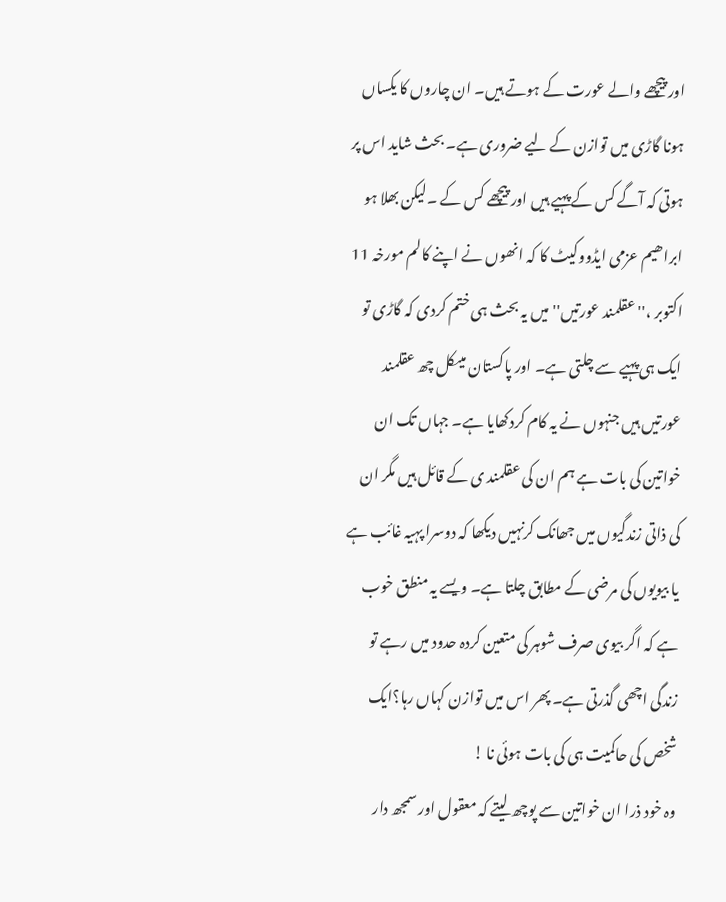اور پیچھے والے عورت کے ہوتے ہیں۔ ان چاروں کا یکساں ہونا گاڑی میں توازن کے لیے ضروری ہے۔ بحث شاید اس پر ہوتی کہ آگے کس کے پہیے ہیں اور پیچھے کس کے ۔لیکن بھلا ہو ابراھیم عزمی ایڈووکیٹ کا کہ انھوں نے اپنے کالم مورخہ 11 اکتوبر ،''عقلمند عورتیں'' میں یہ بحث ہی ختم کردی کہ گاڑی تو ایک ہی پہیے سے چلتی ہے۔ اور پاکستان میںکل چھ عقلمند عورتیں ہیں جنہوں نے یہ کام کردکھایا ہے۔ جہاں تک ان خواتین کی بات ہے ہم ان کی عقلمند ی کے قائل ہیں مگر ان کی ذاتی زندگیوں میں جھانک کرنہیں دیکھا کہ دوسرا پہیہ غائب ہے یا بیویوں کی مرضی کے مطابق چلتا ہے۔ ویسے یہ منطق خوب ہے کہ اگر بیوی صرف شوہر کی متعین کردہ حدود میں رہے تو زندگی اچھی گذرتی ہے۔ پھر اس میں توازن کہاں رہا؟ایک شخص کی حاکمیت ہی کی بات ہوئی نا !
وہ خود ذرا ان خواتین سے پوچھ لیتے کہ معقول اور سمجھ دار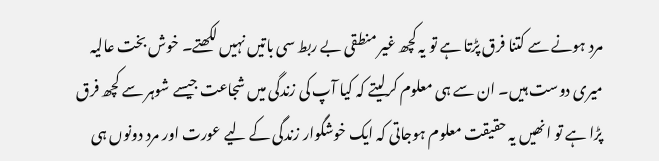مرد ہونے سے کتنا فرق پڑتا ہے تو یہ کچھ غیر منطقی بے ربط سی باتیں نہیں لکھتے۔ خوش بخت عالیہ میری دوست ہیں۔ ان سے ہی معلوم کرلیتے کہ کیا آپ کی زندگی میں شجاعت جیسے شوہر سے کچھ فرق پڑا ہے تو انھیں یہ حقیقت معلوم ہوجاتی کہ ایک خوشگوار زندگی کے لیے عورت اور مرد دونوں ہی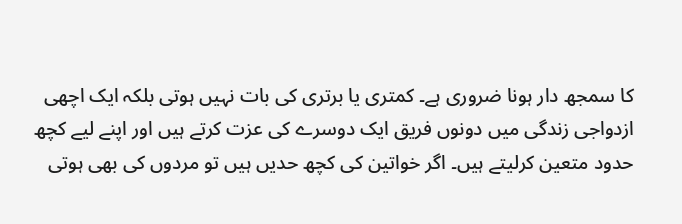کا سمجھ دار ہونا ضروری ہے۔ کمتری یا برتری کی بات نہیں ہوتی بلکہ ایک اچھی ازدواجی زندگی میں دونوں فریق ایک دوسرے کی عزت کرتے ہیں اور اپنے لیے کچھ حدود متعین کرلیتے ہیں۔ اگر خواتین کی کچھ حدیں ہیں تو مردوں کی بھی ہوتی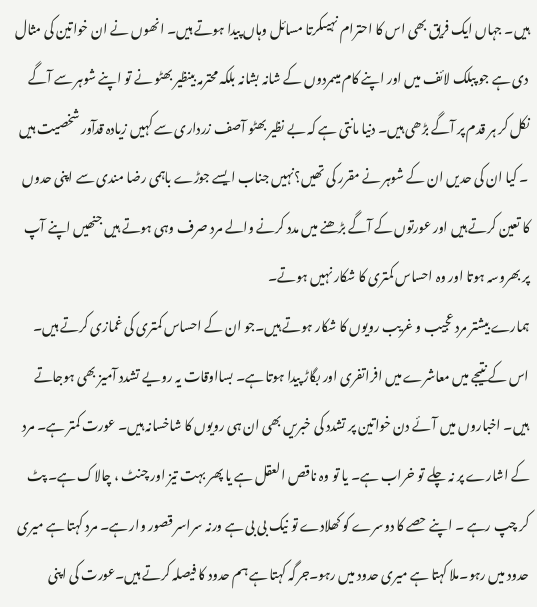ہیں۔ جہاں ایک فریق بھی اس کا احترام نہیںکرتا مسائل وہاں پیدا ہوتے ہیں۔ انھوں نے ان خواتین کی مثال دی ہے جو پبلک لائف میں اور اپنے کام میںمردوں کے شانہ بشانہ بلکہ محترمہ بینظیر بھٹو نے تو اپنے شوہر سے آگے نکل کر ہر قدم پر آگے بڑھی ہیں۔ دنیا مانتی ہے کہ بے نظیر بھٹو آصف زرداری سے کہیں زیادہ قدآور شخصیت ہیں ۔ کیا ان کی حدیں ان کے شوہر نے مقرر کی تھیں؟نہیں جناب ایسے جوڑے باہمی رضا مندی سے اپنی حدوں کا تعین کرتے ہیں اور عورتوں کے آگے بڑھنے میں مدد کرنے والے مرد صرف وہی ہوتے ہیں جنھیں اپنے آپ پر بھروسہ ہوتا اور وہ احساس کمتری کا شکار نہیں ہوتے۔
ہمارے بیشتر مرد عجیب و غریب رویوں کا شکار ہوتے ہیں۔جو ان کے احساس کمتری کی غمازی کرتے ہیں۔ اس کے نتیجے میں معاشرے میں افراتفری اور بگاڑ پیدا ہوتا ہے۔ بسااوقات یہ رویے تشدد آمیز بھی ہوجاتے ہیں۔ اخباروں میں آئے دن خواتین پر تشدد کی خبریں بھی ان ہی رویوں کا شاخسانہ ہیں۔ عورت کمتر ہے۔ مرد کے اشارے پر نہ چلے تو خراب ہے۔ یا تو وہ ناقص العقل ہے یا پھر بہت تیز اور چنٹ ، چالاک ہے۔ پٹ کر چپ رہے ۔ اپنے حصے کا دوسرے کو کھلادے تو نیک بی بی ہے ورنہ سراسر قصور وار ہے۔ مرد کہتا ہے میری حدود میں رہو۔ملا کہتا ہے میری حدود میں رہو۔جرگہ کہتا ہے ہم حدود کا فیصلہ کرتے ہیں۔عورت کی اپنی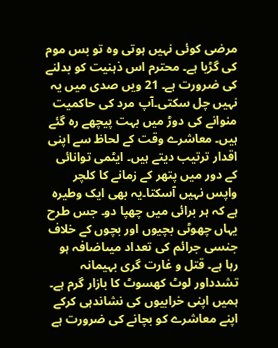مرضی کوئی نہیں ہوتی وہ تو بس موم کی گڑیا ہے۔ محترم اس ذہنیت کو بدلنے کی ضرورت ہے۔ 21 ویں صدی میں یہ نہیں چل سکتی۔آپ مرد کی حاکمیت منوانے کی دوڑ میں بہت پیچھے رہ گئے ہیں۔ معاشرے وقت کے لحاظ سے اپنی اقدار ترتیب دیتے ہیں۔ ایٹمی توانائی کے دور میں پتھر کے زمانے کا کلچر واپس نہیں آسکتا۔یہ بھی ایک وطیرہ ہے کہ ہر برائی میں چھپا دو۔ جس طرح یہاں چھوٹی بچیوں اور بچوں کے خلاف جنسی جرائم کی تعداد میںاضافہ ہو رہا ہے۔ قتل و غارت گری بہیمانہ تشدداور لوٹ کھسوٹ کا بازار گرم ہے۔ ہمیں اپنی خرابیوں کی نشاندہی کرکے اپنے معاشرے کو بچانے کی ضرورت ہے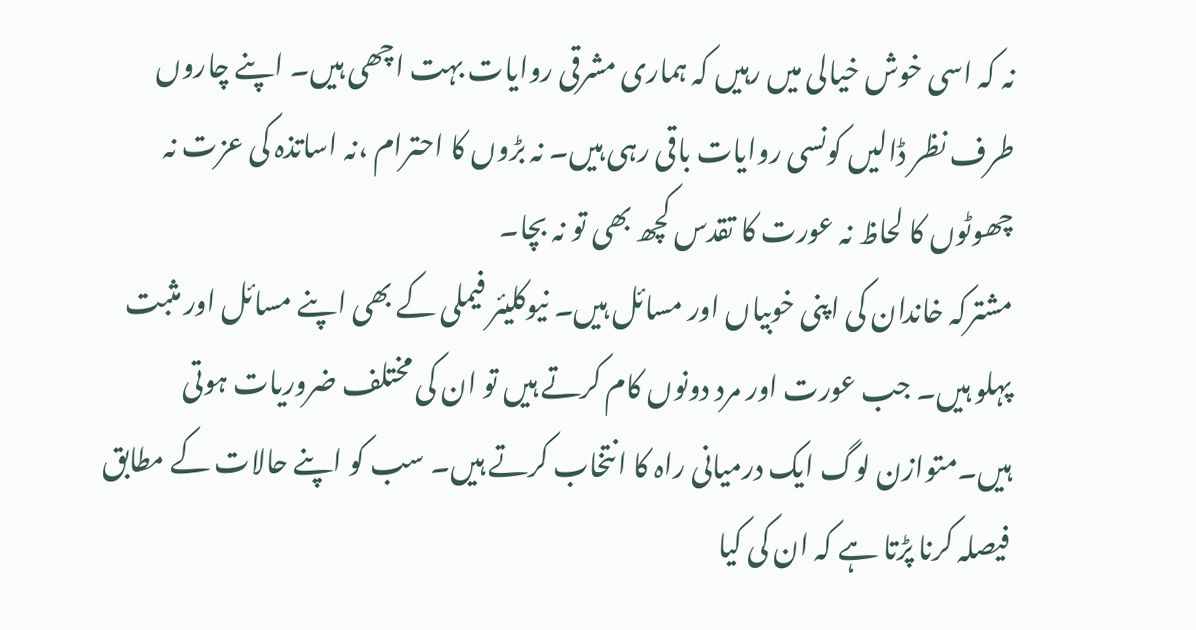نہ کہ اسی خوش خیالی میں رہیں کہ ہماری مشرقی روایات بہت اچھی ہیں۔ اپنے چاروں طرف نظر ڈالیں کونسی روایات باقی رہی ہیں۔ نہ بڑوں کا احترام ،نہ اساتذہ کی عزت نہ چھوٹوں کا لحاظ نہ عورت کا تقدس کچھ بھی تو نہ بچا۔
مشترکہ خاندان کی اپنی خوبیاں اور مسائل ہیں۔ نیوکلیئر فیملی کے بھی اپنے مسائل اور مثبت پہلو ہیں۔ جب عورت اور مرد دونوں کام کرتے ہیں تو ان کی مختلف ضروریات ہوتی ہیں۔متوازن لوگ ایک درمیانی راہ کا انتخاب کرتے ہیں۔ سب کو اپنے حالات کے مطابق فیصلہ کرنا پڑتا ہے کہ ان کی کیا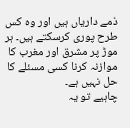ذمے داریاں ہیں اور وہ کس طرح پوری کرسکتے ہیں۔ ہر موڑ پر مشرق اور مغرب کا موازنہ کرنا کسی مسئلے کا حل نہیں ہے۔
چاہیے تو یہ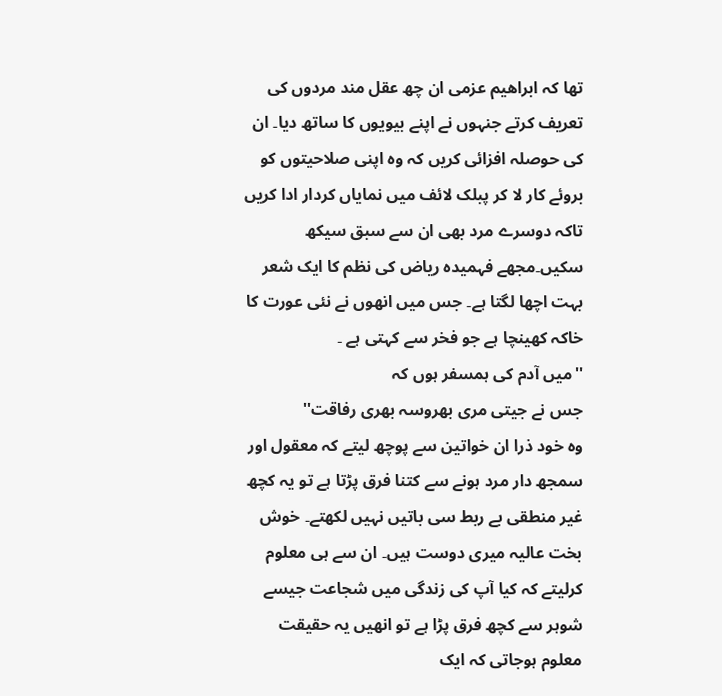تھا کہ ابراھیم عزمی ان چھ عقل مند مردوں کی تعریف کرتے جنہوں نے اپنے بیویوں کا ساتھ دیا۔ ان کی حوصلہ افزائی کریں کہ وہ اپنی صلاحیتوں کو بروئے کار لا کر پبلک لائف میں نمایاں کردار ادا کریں تاکہ دوسرے مرد بھی ان سے سبق سیکھ سکیں۔مجھے فہمیدہ ریاض کی نظم کا ایک شعر بہت اچھا لگتا ہے۔ جس میں انھوں نے نئی عورت کا خاکہ کھینچا ہے جو فخر سے کہتی ہے ۔
''میں آدم کی ہمسفر ہوں کہ
جس نے جیتی مری بھروسہ بھری رفاقت''
وہ خود ذرا ان خواتین سے پوچھ لیتے کہ معقول اور سمجھ دار مرد ہونے سے کتنا فرق پڑتا ہے تو یہ کچھ غیر منطقی بے ربط سی باتیں نہیں لکھتے۔ خوش بخت عالیہ میری دوست ہیں۔ ان سے ہی معلوم کرلیتے کہ کیا آپ کی زندگی میں شجاعت جیسے شوہر سے کچھ فرق پڑا ہے تو انھیں یہ حقیقت معلوم ہوجاتی کہ ایک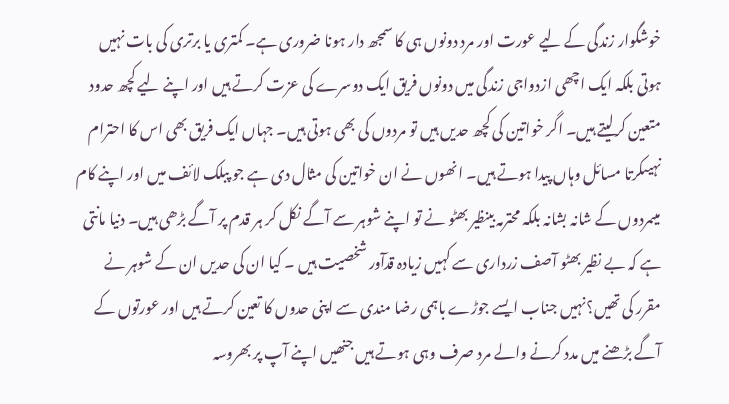خوشگوار زندگی کے لیے عورت اور مرد دونوں ہی کا سمجھ دار ہونا ضروری ہے۔ کمتری یا برتری کی بات نہیں ہوتی بلکہ ایک اچھی ازدواجی زندگی میں دونوں فریق ایک دوسرے کی عزت کرتے ہیں اور اپنے لیے کچھ حدود متعین کرلیتے ہیں۔ اگر خواتین کی کچھ حدیں ہیں تو مردوں کی بھی ہوتی ہیں۔ جہاں ایک فریق بھی اس کا احترام نہیںکرتا مسائل وہاں پیدا ہوتے ہیں۔ انھوں نے ان خواتین کی مثال دی ہے جو پبلک لائف میں اور اپنے کام میںمردوں کے شانہ بشانہ بلکہ محترمہ بینظیر بھٹو نے تو اپنے شوہر سے آگے نکل کر ہر قدم پر آگے بڑھی ہیں۔ دنیا مانتی ہے کہ بے نظیر بھٹو آصف زرداری سے کہیں زیادہ قدآور شخصیت ہیں ۔ کیا ان کی حدیں ان کے شوہر نے مقرر کی تھیں؟نہیں جناب ایسے جوڑے باہمی رضا مندی سے اپنی حدوں کا تعین کرتے ہیں اور عورتوں کے آگے بڑھنے میں مدد کرنے والے مرد صرف وہی ہوتے ہیں جنھیں اپنے آپ پر بھروسہ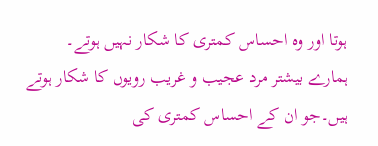ہوتا اور وہ احساس کمتری کا شکار نہیں ہوتے۔
ہمارے بیشتر مرد عجیب و غریب رویوں کا شکار ہوتے ہیں۔جو ان کے احساس کمتری کی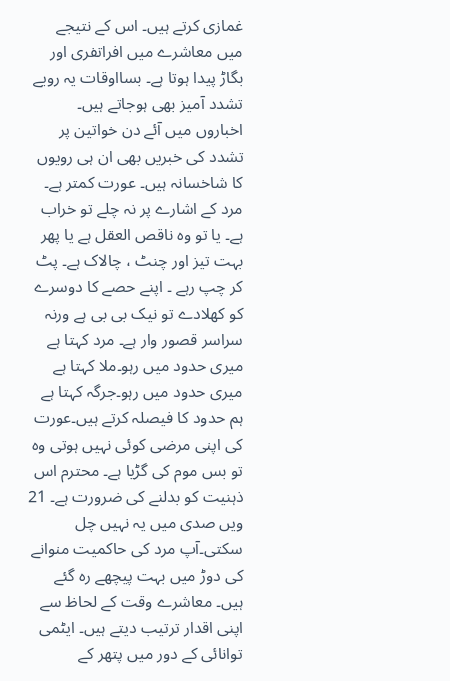غمازی کرتے ہیں۔ اس کے نتیجے میں معاشرے میں افراتفری اور بگاڑ پیدا ہوتا ہے۔ بسااوقات یہ رویے تشدد آمیز بھی ہوجاتے ہیں۔ اخباروں میں آئے دن خواتین پر تشدد کی خبریں بھی ان ہی رویوں کا شاخسانہ ہیں۔ عورت کمتر ہے۔ مرد کے اشارے پر نہ چلے تو خراب ہے۔ یا تو وہ ناقص العقل ہے یا پھر بہت تیز اور چنٹ ، چالاک ہے۔ پٹ کر چپ رہے ۔ اپنے حصے کا دوسرے کو کھلادے تو نیک بی بی ہے ورنہ سراسر قصور وار ہے۔ مرد کہتا ہے میری حدود میں رہو۔ملا کہتا ہے میری حدود میں رہو۔جرگہ کہتا ہے ہم حدود کا فیصلہ کرتے ہیں۔عورت کی اپنی مرضی کوئی نہیں ہوتی وہ تو بس موم کی گڑیا ہے۔ محترم اس ذہنیت کو بدلنے کی ضرورت ہے۔ 21 ویں صدی میں یہ نہیں چل سکتی۔آپ مرد کی حاکمیت منوانے کی دوڑ میں بہت پیچھے رہ گئے ہیں۔ معاشرے وقت کے لحاظ سے اپنی اقدار ترتیب دیتے ہیں۔ ایٹمی توانائی کے دور میں پتھر کے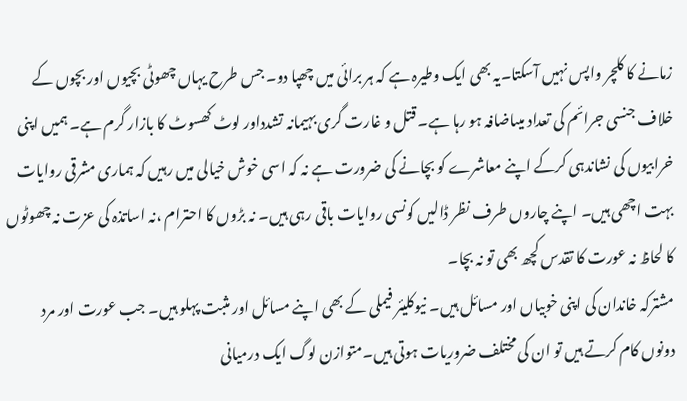زمانے کا کلچر واپس نہیں آسکتا۔یہ بھی ایک وطیرہ ہے کہ ہر برائی میں چھپا دو۔ جس طرح یہاں چھوٹی بچیوں اور بچوں کے خلاف جنسی جرائم کی تعداد میںاضافہ ہو رہا ہے۔ قتل و غارت گری بہیمانہ تشدداور لوٹ کھسوٹ کا بازار گرم ہے۔ ہمیں اپنی خرابیوں کی نشاندہی کرکے اپنے معاشرے کو بچانے کی ضرورت ہے نہ کہ اسی خوش خیالی میں رہیں کہ ہماری مشرقی روایات بہت اچھی ہیں۔ اپنے چاروں طرف نظر ڈالیں کونسی روایات باقی رہی ہیں۔ نہ بڑوں کا احترام ،نہ اساتذہ کی عزت نہ چھوٹوں کا لحاظ نہ عورت کا تقدس کچھ بھی تو نہ بچا۔
مشترکہ خاندان کی اپنی خوبیاں اور مسائل ہیں۔ نیوکلیئر فیملی کے بھی اپنے مسائل اور مثبت پہلو ہیں۔ جب عورت اور مرد دونوں کام کرتے ہیں تو ان کی مختلف ضروریات ہوتی ہیں۔متوازن لوگ ایک درمیانی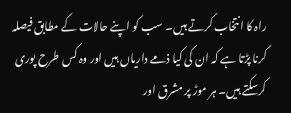راہ کا انتخاب کرتے ہیں۔ سب کو اپنے حالات کے مطابق فیصلہ کرنا پڑتا ہے کہ ان کی کیا ذمے داریاں ہیں اور وہ کس طرح پوری کرسکتے ہیں۔ ہر موڑ پر مشرق اور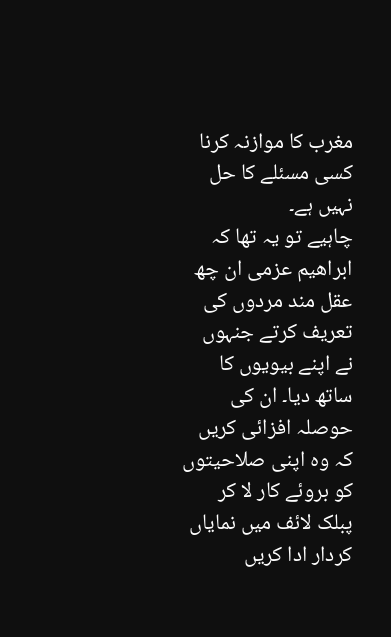مغرب کا موازنہ کرنا کسی مسئلے کا حل نہیں ہے۔
چاہیے تو یہ تھا کہ ابراھیم عزمی ان چھ عقل مند مردوں کی تعریف کرتے جنہوں نے اپنے بیویوں کا ساتھ دیا۔ ان کی حوصلہ افزائی کریں کہ وہ اپنی صلاحیتوں کو بروئے کار لا کر پبلک لائف میں نمایاں کردار ادا کریں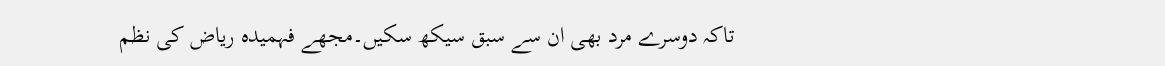تاکہ دوسرے مرد بھی ان سے سبق سیکھ سکیں۔مجھے فہمیدہ ریاض کی نظم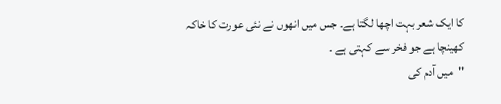کا ایک شعر بہت اچھا لگتا ہے۔ جس میں انھوں نے نئی عورت کا خاکہ کھینچا ہے جو فخر سے کہتی ہے ۔
''میں آدم کی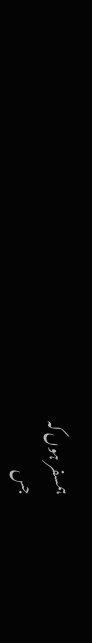ہمسفر ہوں کہ
جس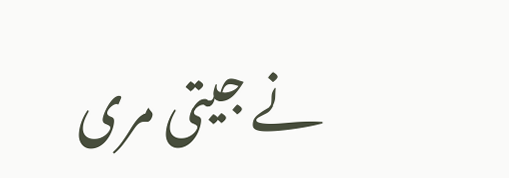نے جیتی مری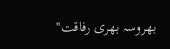بھروسہ بھری رفاقت''